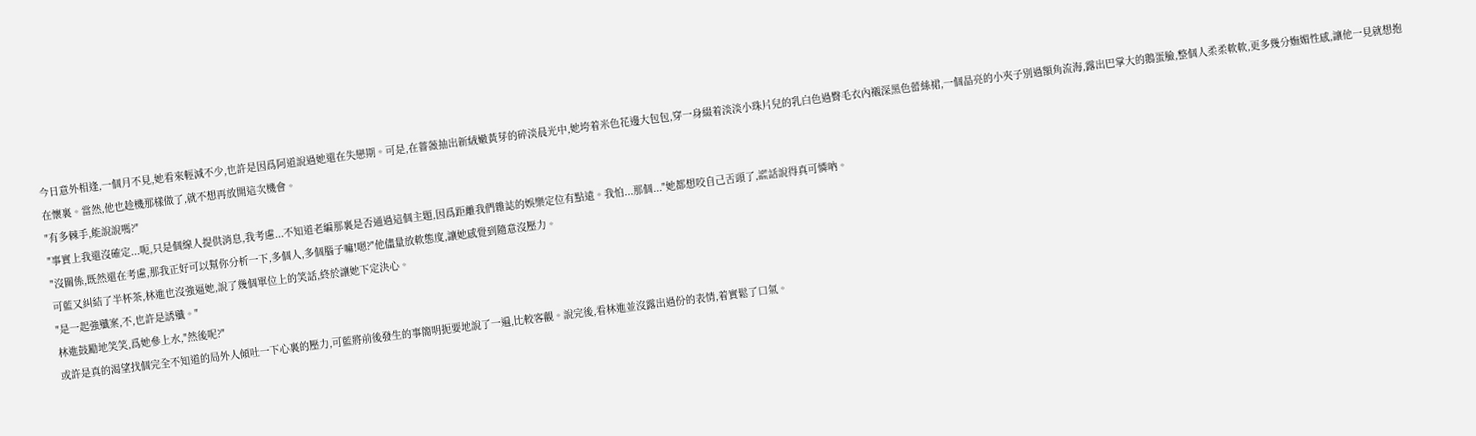今日意外相逢,一個月不見,她看來輕減不少,也許是因爲阿道說過她還在失戀期。可是,在薔薇抽出新絨嫩黃芽的碎淡晨光中,她垮着米色花邊大包包,穿一身綴着淡淡小珠片兒的乳白色過臀毛衣內襯深黑色蕾絲裙,一個晶亮的小夾子別過額角流海,露出巴掌大的鵝蛋臉,整個人柔柔軟軟,更多幾分嫵媚性感,讓他一見就想抱在懷裏。當然,他也趁機那樣做了,就不想再放開這次機會。
"有多棘手,能說說嗎?"
"事實上我還沒確定...呃,只是個線人提供消息,我考慮...不知道老編那裏是否通過這個主題,因爲距離我們雜誌的娛樂定位有點遠。我怕...那個..."她都想咬自己舌頭了,謊話說得真可憐吶。
"沒關係,既然還在考慮,那我正好可以幫你分析一下,多個人,多個腦子嘛!嗯?"他儘量放軟態度,讓她感覺到隨意沒壓力。
可藍又糾結了半杯茶,林進也沒強逼她,說了幾個單位上的笑話,終於讓她下定決心。
"是一起強殲案,不,也許是誘殲。"
林進鼓勵地笑笑,爲她參上水,"然後呢?"
或許是真的渴望找個完全不知道的局外人傾吐一下心裏的壓力,可藍將前後發生的事簡明扼要地說了一遍,比較客觀。說完後,看林進並沒露出過份的表情,着實鬆了口氣。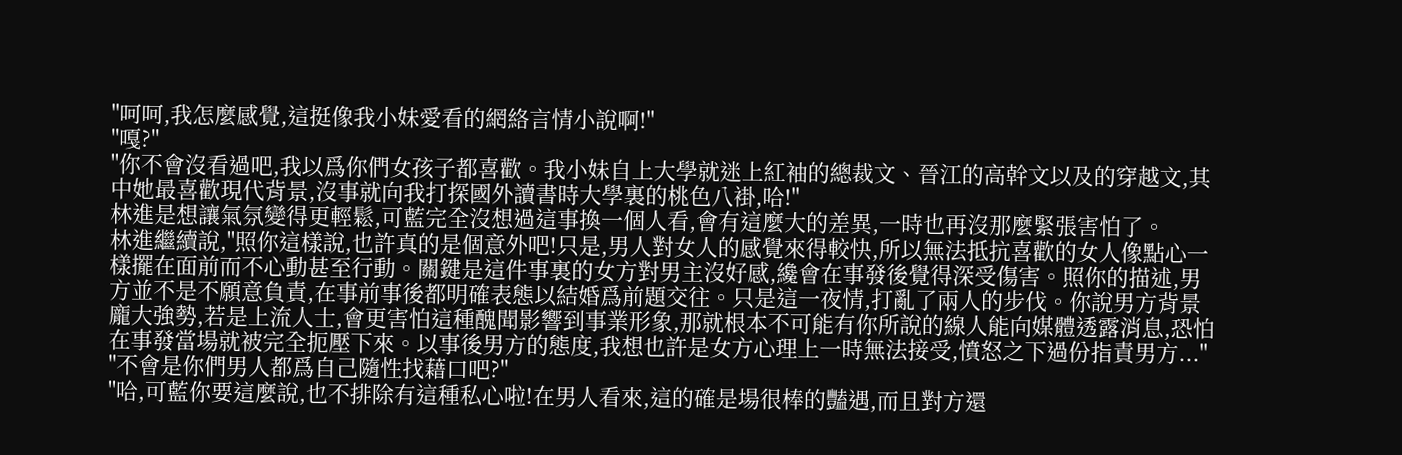"呵呵,我怎麼感覺,這挺像我小妹愛看的網絡言情小說啊!"
"嘎?"
"你不會沒看過吧,我以爲你們女孩子都喜歡。我小妹自上大學就迷上紅袖的總裁文、晉江的高幹文以及的穿越文,其中她最喜歡現代背景,沒事就向我打探國外讀書時大學裏的桃色八褂,哈!"
林進是想讓氣氛變得更輕鬆,可藍完全沒想過這事換一個人看,會有這麼大的差異,一時也再沒那麼緊張害怕了。
林進繼續說,"照你這樣說,也許真的是個意外吧!只是,男人對女人的感覺來得較快,所以無法抵抗喜歡的女人像點心一樣擺在面前而不心動甚至行動。關鍵是這件事裏的女方對男主沒好感,纔會在事發後覺得深受傷害。照你的描述,男方並不是不願意負責,在事前事後都明確表態以結婚爲前題交往。只是這一夜情,打亂了兩人的步伐。你說男方背景龐大強勢,若是上流人士,會更害怕這種醜聞影響到事業形象,那就根本不可能有你所說的線人能向媒體透露消息,恐怕在事發當場就被完全扼壓下來。以事後男方的態度,我想也許是女方心理上一時無法接受,憤怒之下過份指責男方..."
"不會是你們男人都爲自己隨性找藉口吧?"
"哈,可藍你要這麼說,也不排除有這種私心啦!在男人看來,這的確是場很棒的豔遇,而且對方還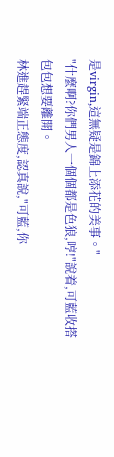是virgin,這無疑是錦上添花的美事。"
"什麼啊?你們男人一個個都是色狼,哼!"說着,可藍收搭包包想要離開。
林進趕緊端正態度,認真說,"可藍,你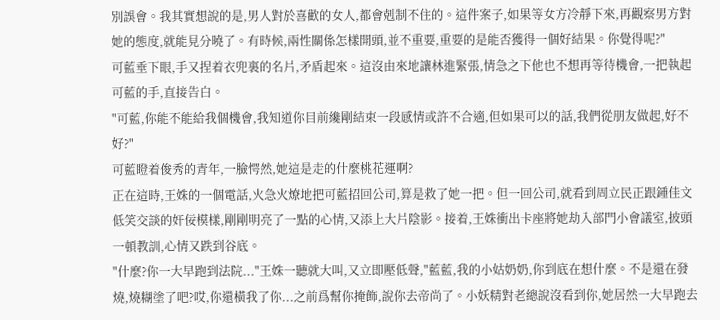別誤會。我其實想說的是,男人對於喜歡的女人,都會剋制不住的。這件案子,如果等女方冷靜下來,再觀察男方對她的態度,就能見分曉了。有時候,兩性關係怎樣開頭,並不重要,重要的是能否獲得一個好結果。你覺得呢?"
可藍垂下眼,手又捏着衣兜裏的名片,矛盾起來。這沒由來地讓林進緊張,情急之下他也不想再等待機會,一把執起可藍的手,直接告白。
"可藍,你能不能給我個機會,我知道你目前纔剛結束一段感情或許不合適,但如果可以的話,我們從朋友做起,好不好?"
可藍瞪着俊秀的青年,一臉愕然,她這是走的什麼桃花運啊?
正在這時,王姝的一個電話,火急火燎地把可藍招回公司,算是救了她一把。但一回公司,就看到周立民正跟鍾佳文低笑交談的奸佞模樣,剛剛明亮了一點的心情,又添上大片陰影。接着,王姝衝出卡座將她劫入部門小會議室,披頭一頓教訓,心情又跌到谷底。
"什麼?你一大早跑到法院..."王姝一聽就大叫,又立即壓低聲,"藍藍,我的小姑奶奶,你到底在想什麼。不是還在發燒,燒糊塗了吧?哎,你還橫我了你...之前爲幫你掩飾,說你去帝尚了。小妖精對老總說沒看到你,她居然一大早跑去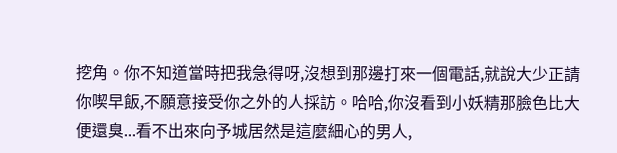挖角。你不知道當時把我急得呀,沒想到那邊打來一個電話,就說大少正請你喫早飯,不願意接受你之外的人採訪。哈哈,你沒看到小妖精那臉色比大便還臭...看不出來向予城居然是這麼細心的男人,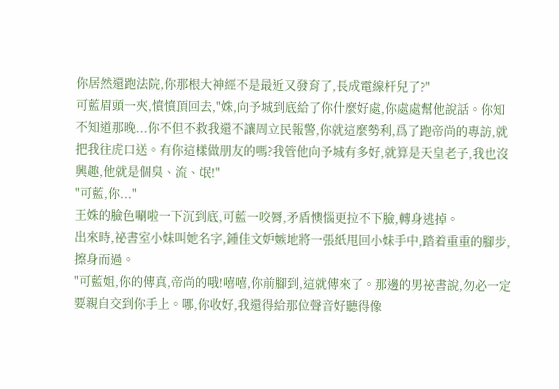你居然還跑法院,你那根大神經不是最近又發育了,長成電線杆兒了?"
可藍眉頭一夾,憤憤頂回去,"姝,向予城到底給了你什麼好處,你處處幫他說話。你知不知道那晚...你不但不救我還不讓周立民報警,你就這麼勢利,爲了跑帝尚的專訪,就把我往虎口送。有你這樣做朋友的嗎?我管他向予城有多好,就算是天皇老子,我也沒興趣,他就是個臭、流、氓!"
"可藍,你..."
王姝的臉色唰啦一下沉到底,可藍一咬脣,矛盾懊惱更拉不下臉,轉身逃掉。
出來時,祕書室小妹叫她名字,鍾佳文妒嫉地將一張紙甩回小妹手中,踏着重重的腳步,擦身而過。
"可藍姐,你的傳真,帝尚的哦!嘻嘻,你前腳到,這就傳來了。那邊的男祕書說,勿必一定要親自交到你手上。哪,你收好,我還得給那位聲音好聽得像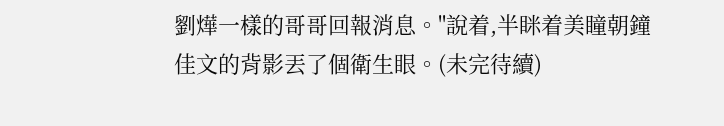劉燁一樣的哥哥回報消息。"說着,半眯着美瞳朝鐘佳文的背影丟了個衛生眼。(未完待續)